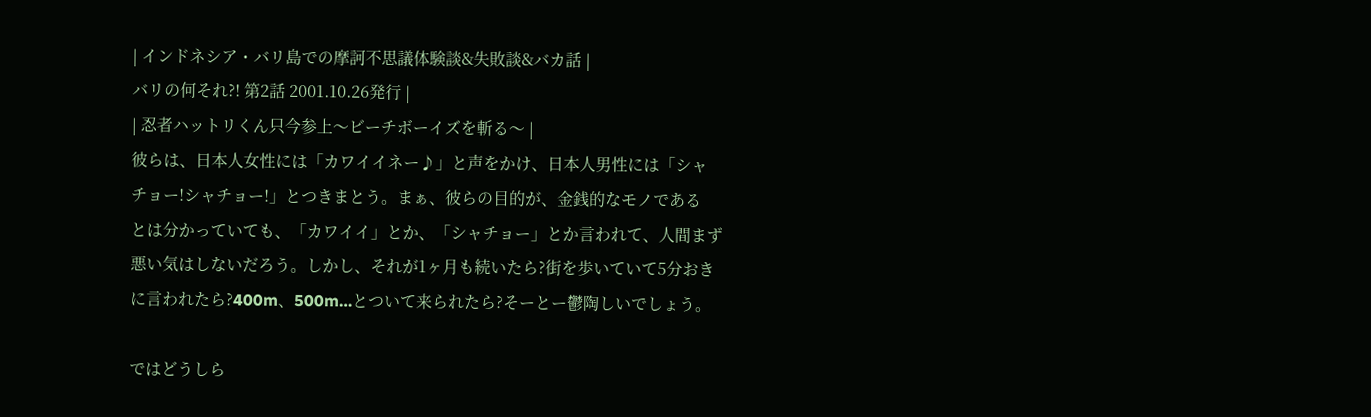| インドネシア・バリ島での摩訶不思議体験談&失敗談&バカ話 |
バリの何それ?! 第2話 2001.10.26発行 |
| 忍者ハットリくん只今参上〜ビーチボーイズを斬る〜 |
彼らは、日本人女性には「カワイイネー♪」と声をかけ、日本人男性には「シャ
チョー!シャチョー!」とつきまとう。まぁ、彼らの目的が、金銭的なモノである
とは分かっていても、「カワイイ」とか、「シャチョー」とか言われて、人間まず
悪い気はしないだろう。しかし、それが1ヶ月も続いたら?街を歩いていて5分おき
に言われたら?400m、500m…とついて来られたら?そーとー鬱陶しいでしょう。

ではどうしら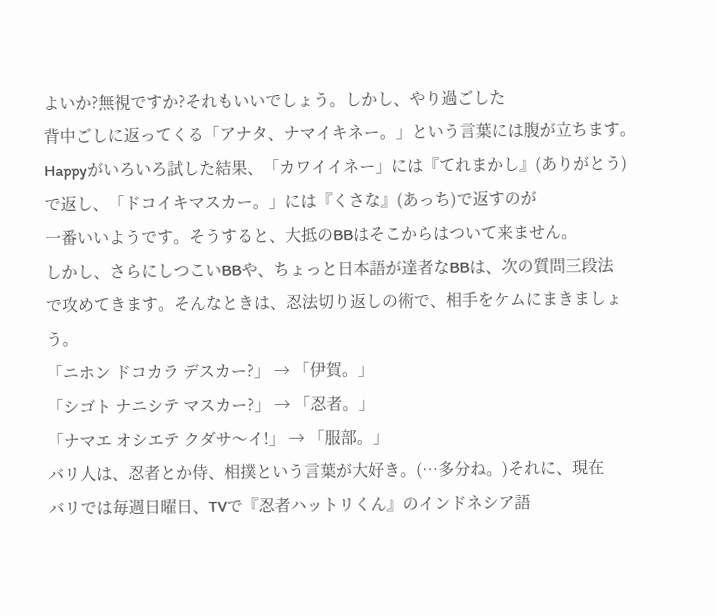よいか?無視ですか?それもいいでしょう。しかし、やり過ごした
背中ごしに返ってくる「アナタ、ナマイキネー。」という言葉には腹が立ちます。
Happyがいろいろ試した結果、「カワイイネー」には『てれまかし』(ありがとう)
で返し、「ドコイキマスカー。」には『くさな』(あっち)で返すのが
一番いいようです。そうすると、大抵のBBはそこからはついて来ません。
しかし、さらにしつこいBBや、ちょっと日本語が達者なBBは、次の質問三段法
で攻めてきます。そんなときは、忍法切り返しの術で、相手をケムにまきましょう。
「ニホン ドコカラ デスカー?」 → 「伊賀。」
「シゴト ナニシテ マスカー?」 → 「忍者。」
「ナマエ オシエテ クダサ〜イ!」 → 「服部。」
バリ人は、忍者とか侍、相撲という言葉が大好き。(…多分ね。)それに、現在
バリでは毎週日曜日、TVで『忍者ハットリくん』のインドネシア語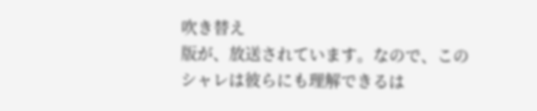吹き替え
版が、放送されています。なので、このシャレは彼らにも理解できるは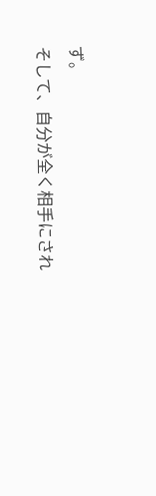ず。
そして、自分が全く相手にされ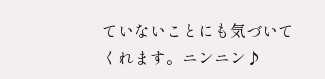ていないことにも気づいてくれます。ニンニン♪